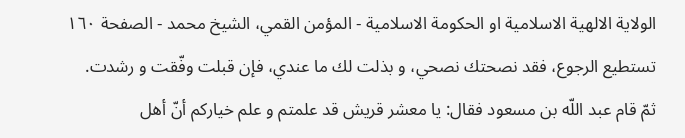الولاية الالهية الاسلامية او الحكومة الاسلامية - المؤمن القمي، الشيخ محمد - الصفحة ١٦٠
تستطيع الرجوع، فقد نصحتك نصحي، و بذلت لك ما عندي، فإن قبلت وفّقت و رشدت.
ثمّ قام عبد اللّه بن مسعود فقال: يا معشر قريش قد علمتم و علم خياركم أنّ أهل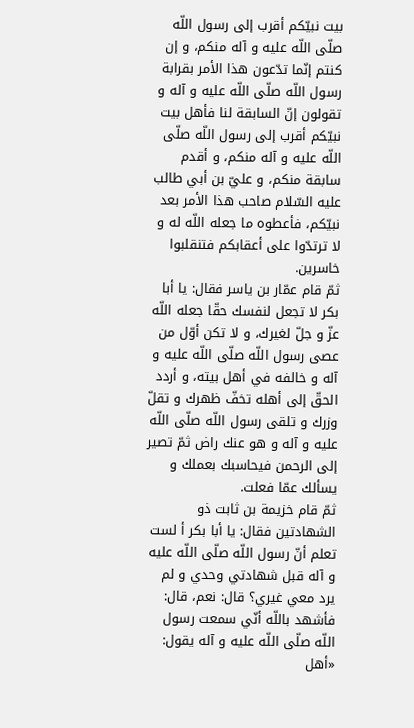بيت نبيّكم أقرب إلى رسول اللّه صلّى اللّه عليه و آله منكم، و إن كنتم إنّما تدّعون هذا الأمر بقرابة رسول اللّه صلّى اللّه عليه و آله و تقولون إنّ السابقة لنا فأهل بيت نبيّكم أقرب إلى رسول اللّه صلّى اللّه عليه و آله منكم، و أقدم سابقة منكم، و عليّ بن أبي طالب عليه السّلام صاحب هذا الأمر بعد نبيّكم، فأعطوه ما جعله اللّه له و لا ترتدّوا على أعقابكم فتنقلبوا خاسرين.
ثمّ قام عمّار بن ياسر فقال: يا أبا بكر لا تجعل لنفسك حقّا جعله اللّه عزّ و جلّ لغيرك، و لا تكن أوّل من عصى رسول اللّه صلّى اللّه عليه و آله و خالفه في أهل بيته، و أردد الحقّ إلى أهله تخفّ ظهرك و تقلّ وزرك و تلقى رسول اللّه صلّى اللّه عليه و آله و هو عنك راض ثمّ تصير إلى الرحمن فيحاسبك بعملك و يسألك عمّا فعلت.
ثمّ قام خزيمة بن ثابت ذو الشهادتين فقال: يا أبا بكر أ لست تعلم أنّ رسول اللّه صلّى اللّه عليه و آله قبل شهادتي وحدي و لم يرد معي غيري؟ قال: نعم، قال: فأشهد باللّه أنّي سمعت رسول اللّه صلّى اللّه عليه و آله يقول: «أهل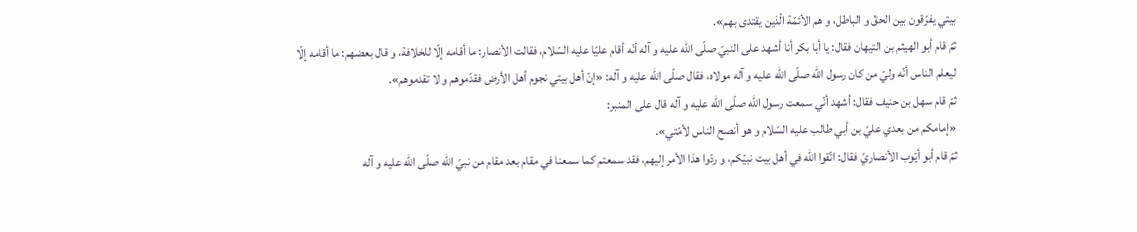بيتي يفرّقون بين الحقّ و الباطل، و هم الأئمّة الّذين يقتدى بهم».
ثمّ قام أبو الهيثم بن التيهان فقال: يا أبا بكر أنا أشهد على النبيّ صلّى اللّه عليه و آله أنّه أقام عليّا عليه السّلام، فقالت الأنصار: ما أقامه إلّا للخلافة، و قال بعضهم: ما أقامه إلّا ليعلم الناس أنّه وليّ من كان رسول اللّه صلّى اللّه عليه و آله مولاه، فقال صلّى اللّه عليه و آله: «إنّ أهل بيتي نجوم أهل الأرض فقدّموهم و لا تقدموهم».
ثمّ قام سهل بن حنيف فقال: أشهد أنّي سمعت رسول اللّه صلّى اللّه عليه و آله قال على المنبر:
«إمامكم من بعدي عليّ بن أبي طالب عليه السّلام و هو أنصح الناس لأمّتي».
ثمّ قام أبو أيّوب الأنصاريّ فقال: اتّقوا اللّه في أهل بيت نبيّكم، و ردّوا هذا الأمر إليهم، فقد سمعتم كما سمعنا في مقام بعد مقام من نبيّ اللّه صلّى اللّه عليه و آله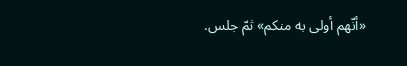«أنّهم أولى به منكم» ثمّ جلس.